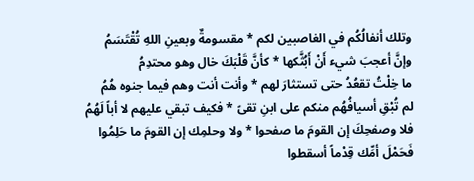وتلك أنفالُكُم في الغاصبين لكم * مقسومةٌ وبعينِ اللهِ تُقْتَسَمُ
وإنَّ أعجبَ شيء أَنْ أَبُثَّكها * كأنَّ قَلْبَكَ خال وهو محتدِمُ
ما خِلْتُ تقعُدُ حتى تستثارَ لهم * وأنت أنت وهم فيما جنوه هُمُ
لم تُبْقِ أسيافُهُم منكم على ابنِ تقىً * فكيف تبقي عليهم لا أباً لَهُمُ
فلا وصفحِكَ إن القومَ ما صفحوا * ولا وحلمِك إن القومَ ما حَلِمُوا
فَحَمْلَ أمِّك قِدْماً أسقطوا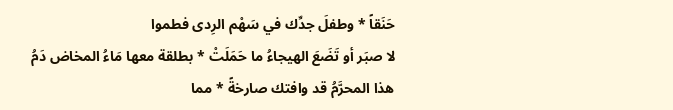حَنَقاً * وطفلَ جدِّك في سَهْم الرِدى فطموا
لا صبَر أو تَضَعَ الهيجاءُ ما حَمَلَتْ * بطلقة معها مَاءُ المخاض دَمُ
هذا المحرَّمُ قد وافتك صارخةً * مما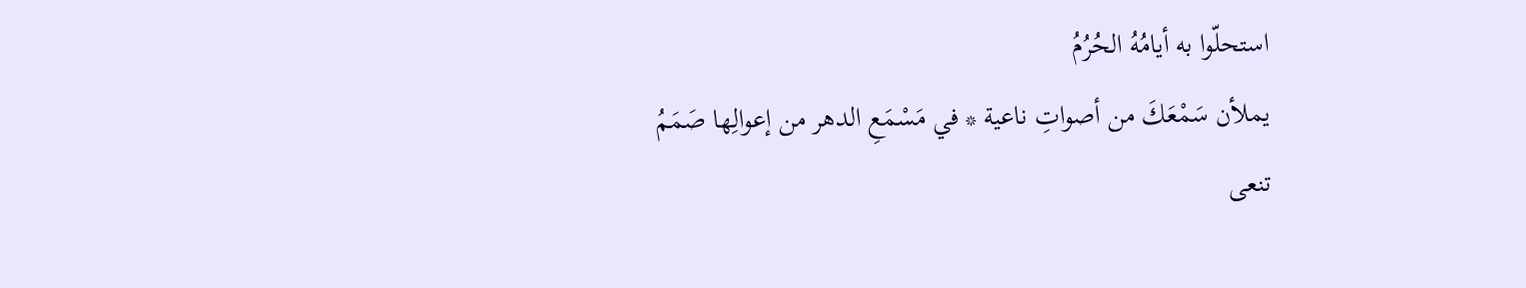استحلّوا به أيامُهُ الحُرُمُ
يملأن سَمْعَكَ من أصواتِ ناعية * في مَسْمَعِ الدهر من إعوالِها صَمَمُ
تنعى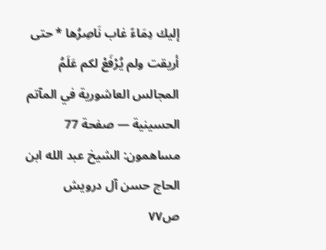إليك دِمَاءً غاب نَاصِرُها * حتى أريقت ولم يُرْفَعْ لكم عَلَمُ
المجالس العاشورية في المآتم الحسينية — صفحة 77
مساهمون: الشيخ عبد الله ابن الحاج حسن آل درويش
ص٧٧